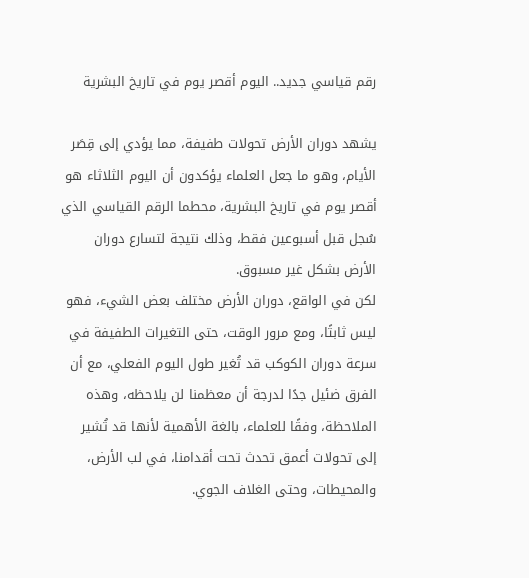رقم قياسي جديد.. اليوم أقصر يوم في تاريخ البشرية

يشهد دوران الأرض تحولات طفيفة، مما يؤدي إلى قِصَر الأيام، وهو ما جعل العلماء يؤكدون أن اليوم الثلاثاء هو أقصر يوم في تاريخ البشرية، محطما الرقم القياسي الذي سُجل قبل أسبوعين فقط، وذلك نتيجة لتسارع دوران الأرض بشكل غير مسبوق.
لكن في الواقع، دوران الأرض مختلف بعض الشيء، فهو ليس ثابتًا، ومع مرور الوقت، حتى التغيرات الطفيفة في سرعة دوران الكوكب قد تُغير طول اليوم الفعلي، مع أن الفرق ضئيل جدًا لدرجة أن معظمنا لن يلاحظه، وهذه الملاحظة، وفقًا للعلماء، بالغة الأهمية لأنها قد تُشير إلى تحولات أعمق تحدث تحت أقدامنا، في لب الأرض، والمحيطات، وحتى الغلاف الجوي.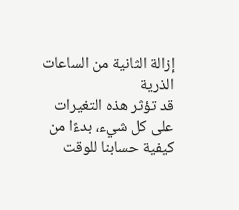إزالة الثانية من الساعات الذرية
قد تؤثر هذه التغيرات على كل شيء، بدءًا من كيفية حسابنا للوقت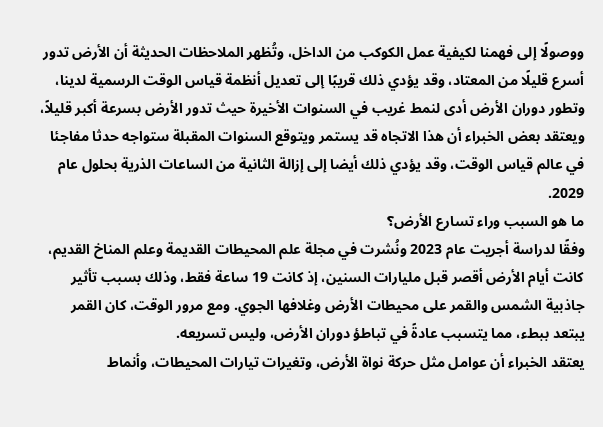ووصولًا إلى فهمنا لكيفية عمل الكوكب من الداخل، وتُظهر الملاحظات الحديثة أن الأرض تدور أسرع قليلًا من المعتاد، وقد يؤدي ذلك قريبًا إلى تعديل أنظمة قياس الوقت الرسمية لدينا، وتطور دوران الأرض أدى لنمط غريب في السنوات الأخيرة حيث تدور الأرض بسرعة أكبر قليلاً، ويعتقد بعض الخبراء أن هذا الاتجاه قد يستمر ويتوقع السنوات المقبلة ستواجه حدثا مفاجئا في عالم قياس الوقت، وقد يؤدي ذلك أيضا إلى إزالة الثانية من الساعات الذرية بحلول عام 2029.
ما هو السبب وراء تسارع الأرض؟
وفقًا لدراسة أجريت عام 2023 ونُشرت في مجلة علم المحيطات القديمة وعلم المناخ القديم، كانت أيام الأرض أقصر قبل مليارات السنين، إذ كانت 19 ساعة فقط، وذلك بسبب تأثير جاذبية الشمس والقمر على محيطات الأرض وغلافها الجوي. ومع مرور الوقت، كان القمر يبتعد ببطء، مما يتسبب عادةً في تباطؤ دوران الأرض، وليس تسريعه.
يعتقد الخبراء أن عوامل مثل حركة نواة الأرض، وتغيرات تيارات المحيطات، وأنماط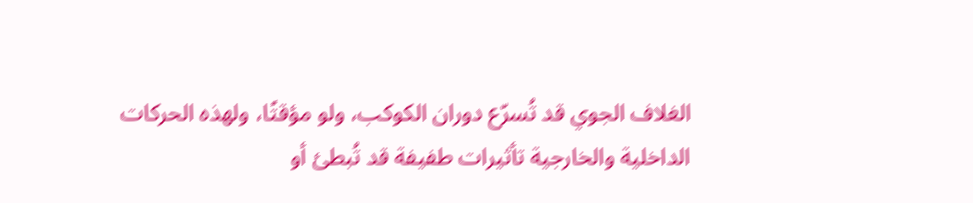الغلاف الجوي قد تُسرّع دوران الكوكب، ولو مؤقتًا، ولهذه الحركات الداخلية والخارجية تأثيرات طفيفة قد تُبطئ أو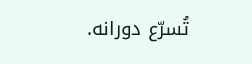تُسرّع دورانه.